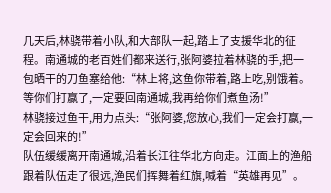几天后,林骁带着小队,和大部队一起,踏上了支援华北的征程。南通城的老百姓们都来送行,张阿婆拉着林骁的手,把一包晒干的刀鱼塞给他:“林上将,这鱼你带着,路上吃,别饿着。等你们打赢了,一定要回南通城,我再给你们煮鱼汤!”
林骁接过鱼干,用力点头:“张阿婆,您放心,我们一定会打赢,一定会回来的!”
队伍缓缓离开南通城,沿着长江往华北方向走。江面上的渔船跟着队伍走了很远,渔民们挥舞着红旗,喊着“英雄再见”。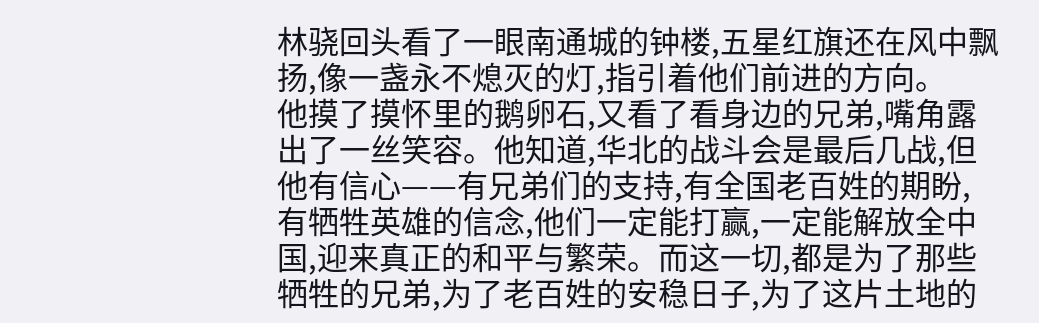林骁回头看了一眼南通城的钟楼,五星红旗还在风中飘扬,像一盏永不熄灭的灯,指引着他们前进的方向。
他摸了摸怀里的鹅卵石,又看了看身边的兄弟,嘴角露出了一丝笑容。他知道,华北的战斗会是最后几战,但他有信心——有兄弟们的支持,有全国老百姓的期盼,有牺牲英雄的信念,他们一定能打赢,一定能解放全中国,迎来真正的和平与繁荣。而这一切,都是为了那些牺牲的兄弟,为了老百姓的安稳日子,为了这片土地的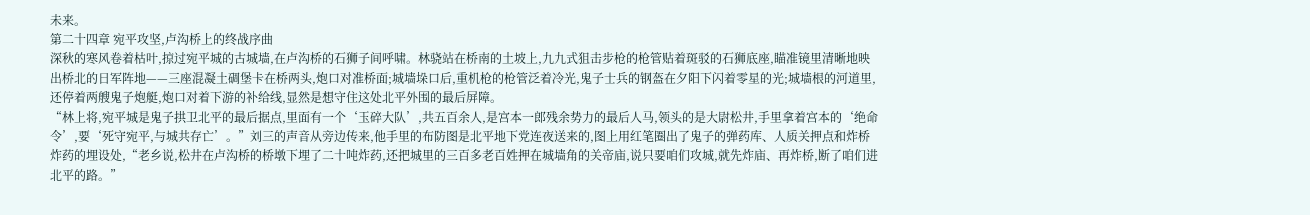未来。
第二十四章 宛平攻坚,卢沟桥上的终战序曲
深秋的寒风卷着枯叶,掠过宛平城的古城墙,在卢沟桥的石狮子间呼啸。林骁站在桥南的土坡上,九九式狙击步枪的枪管贴着斑驳的石狮底座,瞄准镜里清晰地映出桥北的日军阵地——三座混凝土碉堡卡在桥两头,炮口对准桥面;城墙垛口后,重机枪的枪管泛着冷光,鬼子士兵的钢盔在夕阳下闪着零星的光;城墙根的河道里,还停着两艘鬼子炮艇,炮口对着下游的补给线,显然是想守住这处北平外围的最后屏障。
“林上将,宛平城是鬼子拱卫北平的最后据点,里面有一个‘玉碎大队’,共五百余人,是宫本一郎残余势力的最后人马,领头的是大尉松井,手里拿着宫本的‘绝命令’,要‘死守宛平,与城共存亡’。”刘三的声音从旁边传来,他手里的布防图是北平地下党连夜送来的,图上用红笔圈出了鬼子的弹药库、人质关押点和炸桥炸药的埋设处,“老乡说,松井在卢沟桥的桥墩下埋了二十吨炸药,还把城里的三百多老百姓押在城墙角的关帝庙,说只要咱们攻城,就先炸庙、再炸桥,断了咱们进北平的路。”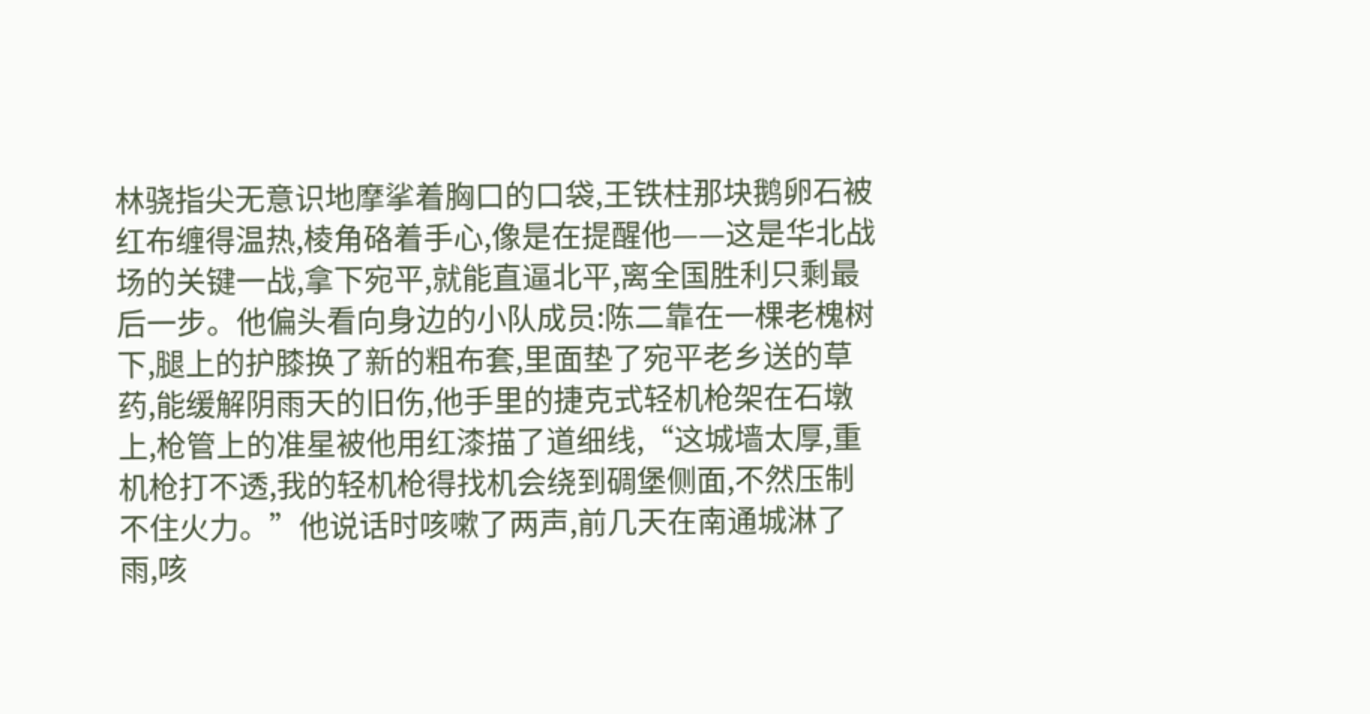林骁指尖无意识地摩挲着胸口的口袋,王铁柱那块鹅卵石被红布缠得温热,棱角硌着手心,像是在提醒他——这是华北战场的关键一战,拿下宛平,就能直逼北平,离全国胜利只剩最后一步。他偏头看向身边的小队成员:陈二靠在一棵老槐树下,腿上的护膝换了新的粗布套,里面垫了宛平老乡送的草药,能缓解阴雨天的旧伤,他手里的捷克式轻机枪架在石墩上,枪管上的准星被他用红漆描了道细线,“这城墙太厚,重机枪打不透,我的轻机枪得找机会绕到碉堡侧面,不然压制不住火力。”他说话时咳嗽了两声,前几天在南通城淋了雨,咳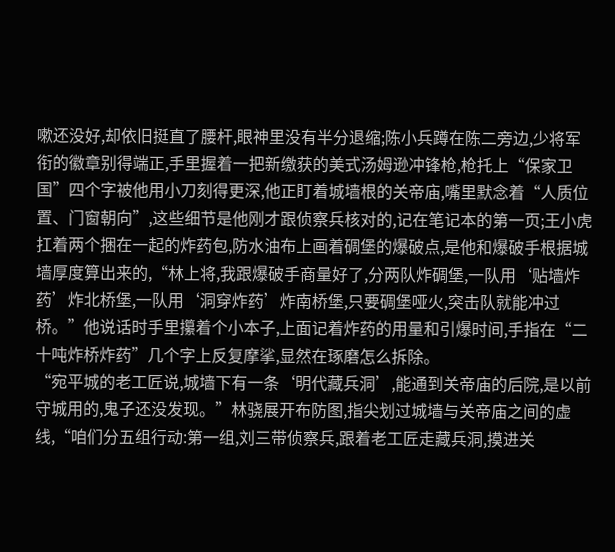嗽还没好,却依旧挺直了腰杆,眼神里没有半分退缩;陈小兵蹲在陈二旁边,少将军衔的徽章别得端正,手里握着一把新缴获的美式汤姆逊冲锋枪,枪托上“保家卫国”四个字被他用小刀刻得更深,他正盯着城墙根的关帝庙,嘴里默念着“人质位置、门窗朝向”,这些细节是他刚才跟侦察兵核对的,记在笔记本的第一页;王小虎扛着两个捆在一起的炸药包,防水油布上画着碉堡的爆破点,是他和爆破手根据城墙厚度算出来的,“林上将,我跟爆破手商量好了,分两队炸碉堡,一队用‘贴墙炸药’炸北桥堡,一队用‘洞穿炸药’炸南桥堡,只要碉堡哑火,突击队就能冲过桥。”他说话时手里攥着个小本子,上面记着炸药的用量和引爆时间,手指在“二十吨炸桥炸药”几个字上反复摩挲,显然在琢磨怎么拆除。
“宛平城的老工匠说,城墙下有一条‘明代藏兵洞’,能通到关帝庙的后院,是以前守城用的,鬼子还没发现。”林骁展开布防图,指尖划过城墙与关帝庙之间的虚线,“咱们分五组行动:第一组,刘三带侦察兵,跟着老工匠走藏兵洞,摸进关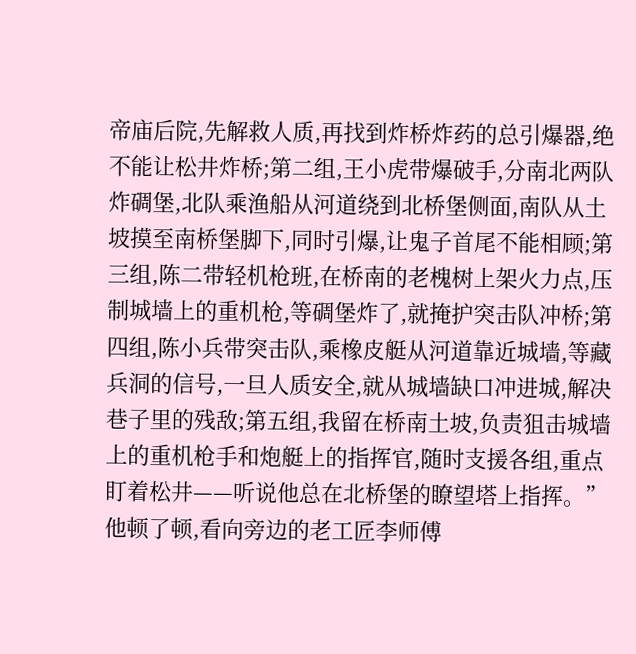帝庙后院,先解救人质,再找到炸桥炸药的总引爆器,绝不能让松井炸桥;第二组,王小虎带爆破手,分南北两队炸碉堡,北队乘渔船从河道绕到北桥堡侧面,南队从土坡摸至南桥堡脚下,同时引爆,让鬼子首尾不能相顾;第三组,陈二带轻机枪班,在桥南的老槐树上架火力点,压制城墙上的重机枪,等碉堡炸了,就掩护突击队冲桥;第四组,陈小兵带突击队,乘橡皮艇从河道靠近城墙,等藏兵洞的信号,一旦人质安全,就从城墙缺口冲进城,解决巷子里的残敌;第五组,我留在桥南土坡,负责狙击城墙上的重机枪手和炮艇上的指挥官,随时支援各组,重点盯着松井——听说他总在北桥堡的瞭望塔上指挥。”
他顿了顿,看向旁边的老工匠李师傅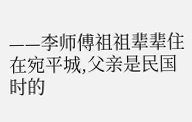——李师傅祖祖辈辈住在宛平城,父亲是民国时的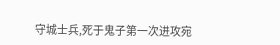守城士兵,死于鬼子第一次进攻宛